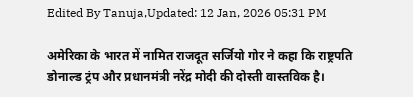Edited By Tanuja,Updated: 12 Jan, 2026 05:31 PM

अमेरिका के भारत में नामित राजदूत सर्जियो गोर ने कहा कि राष्ट्रपति डोनाल्ड ट्रंप और प्रधानमंत्री नरेंद्र मोदी की दोस्ती वास्तविक है।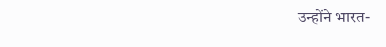उन्होंने भारत-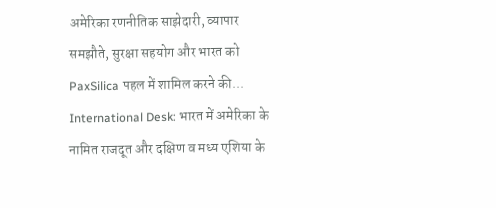अमेरिका रणनीतिक साझेदारी, व्यापार समझौते, सुरक्षा सहयोग और भारत को PaxSilica पहल में शामिल करने की...
International Desk: भारत में अमेरिका के नामित राजदूत और दक्षिण व मध्य एशिया के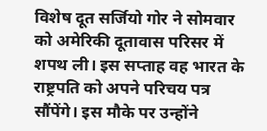विशेष दूत सर्जियो गोर ने सोमवार को अमेरिकी दूतावास परिसर में शपथ ली। इस सप्ताह वह भारत के राष्ट्रपति को अपने परिचय पत्र सौंपेंगे। इस मौके पर उन्होंने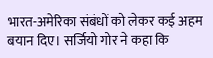भारत-अमेरिका संबंधों को लेकर कई अहम बयान दिए। सर्जियो गोर ने कहा कि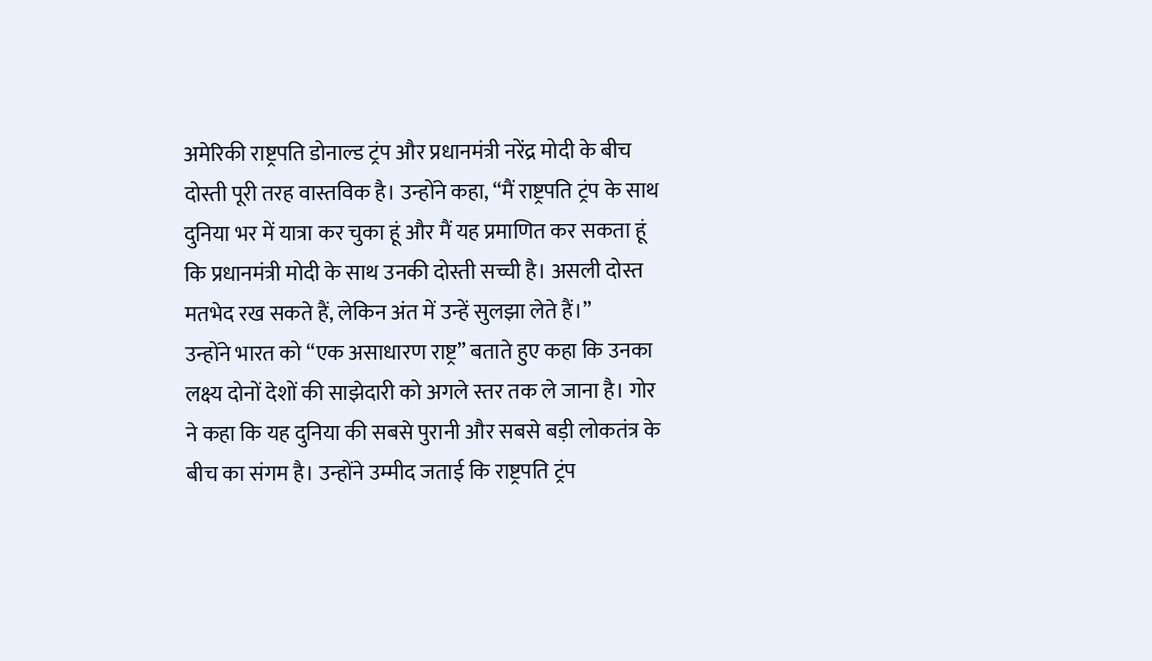अमेरिकी राष्ट्रपति डोनाल्ड ट्रंप और प्रधानमंत्री नरेंद्र मोदी के बीच दोस्ती पूरी तरह वास्तविक है। उन्होंने कहा, “मैं राष्ट्रपति ट्रंप के साथ दुनिया भर में यात्रा कर चुका हूं और मैं यह प्रमाणित कर सकता हूं कि प्रधानमंत्री मोदी के साथ उनकी दोस्ती सच्ची है। असली दोस्त मतभेद रख सकते हैं, लेकिन अंत में उन्हें सुलझा लेते हैं।”
उन्होंने भारत को “एक असाधारण राष्ट्र” बताते हुए कहा कि उनका लक्ष्य दोनों देशों की साझेदारी को अगले स्तर तक ले जाना है। गोर ने कहा कि यह दुनिया की सबसे पुरानी और सबसे बड़ी लोकतंत्र के बीच का संगम है। उन्होंने उम्मीद जताई कि राष्ट्रपति ट्रंप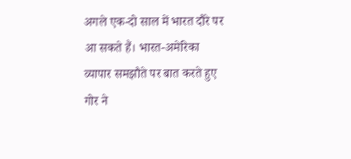अगले एक-दो साल में भारत दौरे पर आ सकते हैं। भारत-अमेरिका व्यापार समझौते पर बात करते हुए गोर ने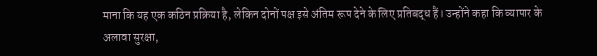माना कि यह एक कठिन प्रक्रिया है, लेकिन दोनों पक्ष इसे अंतिम रूप देने के लिए प्रतिबद्ध हैं। उन्होंने कहा कि व्यापार के अलावा सुरक्षा,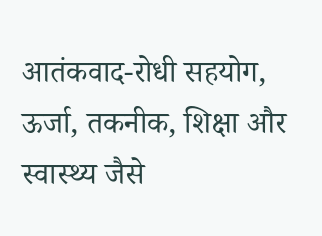आतंकवाद-रोधी सहयोग, ऊर्जा, तकनीक, शिक्षा और स्वास्थ्य जैसे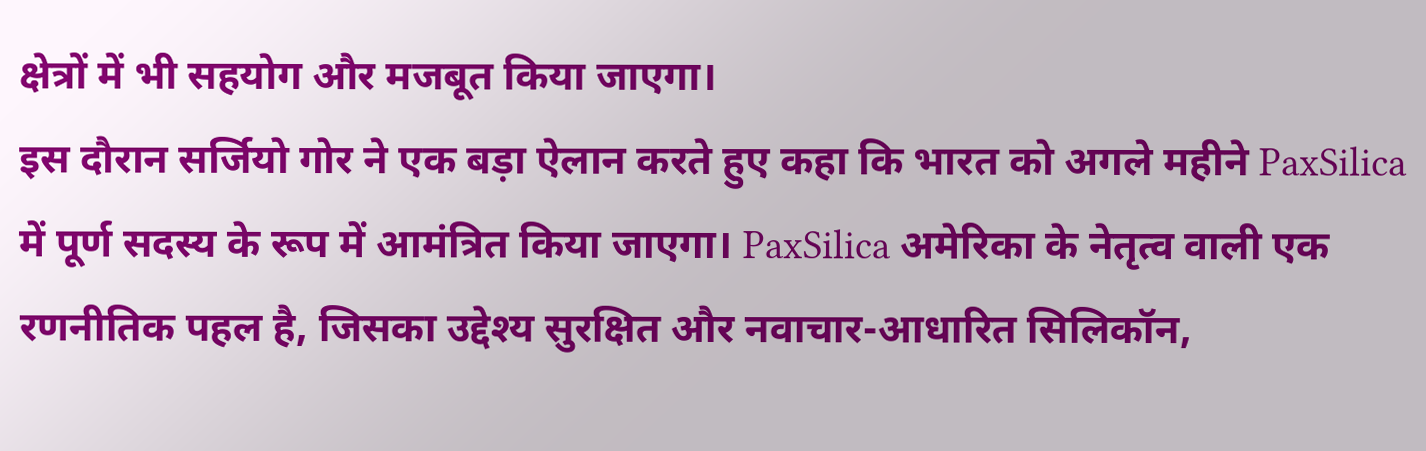क्षेत्रों में भी सहयोग और मजबूत किया जाएगा।
इस दौरान सर्जियो गोर ने एक बड़ा ऐलान करते हुए कहा कि भारत को अगले महीने PaxSilica में पूर्ण सदस्य के रूप में आमंत्रित किया जाएगा। PaxSilica अमेरिका के नेतृत्व वाली एक रणनीतिक पहल है, जिसका उद्देश्य सुरक्षित और नवाचार-आधारित सिलिकॉन,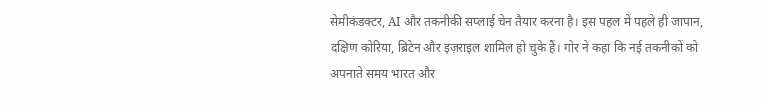सेमीकंडक्टर, AI और तकनीकी सप्लाई चेन तैयार करना है। इस पहल में पहले ही जापान, दक्षिण कोरिया, ब्रिटेन और इज़राइल शामिल हो चुके हैं। गोर ने कहा कि नई तकनीकों को अपनाते समय भारत और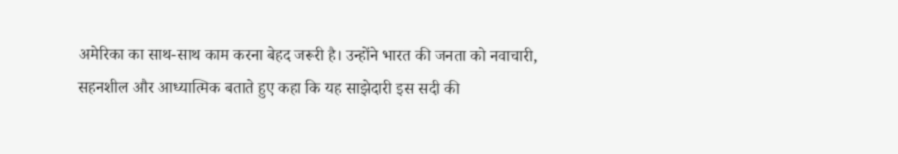अमेरिका का साथ-साथ काम करना बेहद जरूरी है। उन्होंने भारत की जनता को नवाचारी, सहनशील और आध्यात्मिक बताते हुए कहा कि यह साझेदारी इस सदी की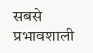सबसे प्रभावशाली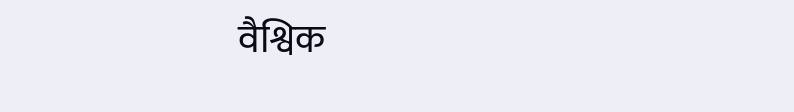वैश्विक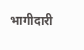भागीदारी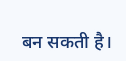बन सकती है।